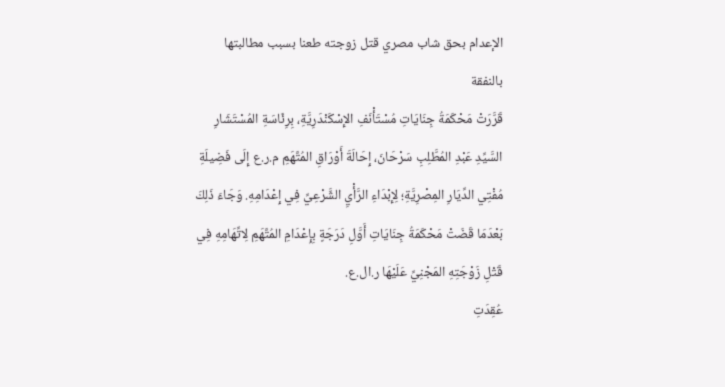الإعدام بحق شاب مصري قتل زوجته طعنا بسبب مطالبتها بالنفقة
قَرَّرَتْ مَحْكَمَةُ جِنَايَاتِ مُسْتَأْنَفِ الإِسْكَنْدَرِيَّةِ، بِرِئَاسَةِ المُسْتَشَارِ السَّيِّدِ عَبْدِ المُطَّلِبِ سَرْحَانَ، إِحَالَةَ أَوْرَاقِ المُتَّهَمِ م.ر.ع إِلَى فَضِيلَةِ مُفْتِي الدِّيَارِ المِصْرِيَّةِ؛ لِإِبْدَاءِ الرَّأْيِ الشَّرْعِيِّ فِي إِعْدَامِهِ. وَجَاءَ ذَلِكَ بَعْدَمَا قَضَتْ مَحْكَمَةُ جِنَايَاتِ أَوَّلِ دَرَجَةٍ بِإِعْدَامِ المُتَّهَمِ لِاتِّهَامِهِ فِي قَتْلِ زَوْجَتِهِ المَجْنِيِّ عَلَيْهَا ر.ال.ع.
عُقِدَتِ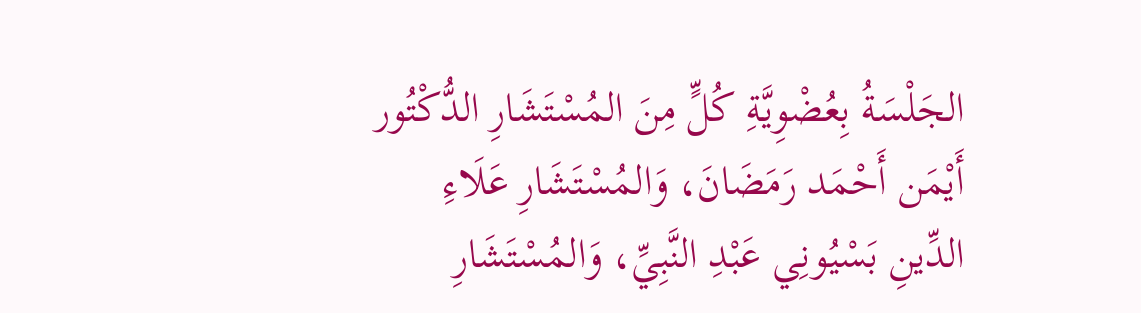الجَلْسَةُ بِعُضْوِيَّةِ كُلٍّ مِنَ المُسْتَشَارِ الدُّكْتُور أَيْمَن أَحْمَد رَمَضَانَ، وَالمُسْتَشَارِ عَلَاءِ الدِّينِ بَسْيُونِي عَبْدِ النَّبِيِّ، وَالمُسْتَشَارِ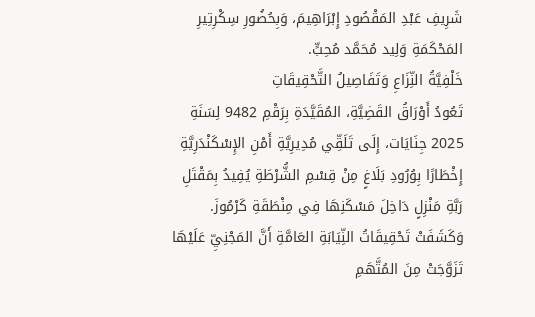شَرِيفِ عَبْدِ المَقْصُودِ إِبْرَاهِيمَ، وَبِحُضُورِ سِكْرِتِيرِ المَحْكَمَةِ وَلِيد مُحَمَّد مُحِبٍّ.
خَلْفِيَّةُ النِّزَاعِ وَتَفَاصِيلُ التَّحْقِيقَاتِ
تَعُودُ أَوْرَاقُ القَضِيَّةِ، المُقَيَّدَةِ بِرَقْمِ 9482 لِسَنَةِ 2025 جِنَايَات، إِلَى تَلَقِّي مُدِيرِيَّةِ أَمْنِ الإِسْكَنْدَرِيَّةِ إِخْطَارًا بِوُرُودِ بَلَاغٍ مِنْ قِسْمِ الشُّرْطَةِ يُفِيدُ بِمَقْتَلِ رَبَّةِ مَنْزِلٍ دَاخِلَ مَسْكَنِهَا فِي مِنْطَقَةِ كَرْمُوزَ. وَكَشَفَتْ تَحْقِيقَاتُ النِّيَابَةِ العَامَّةِ أَنَّ المَجْنِيِّ عَلَيْهَا تَزَوَّجَتْ مِنَ المُتَّهَمِ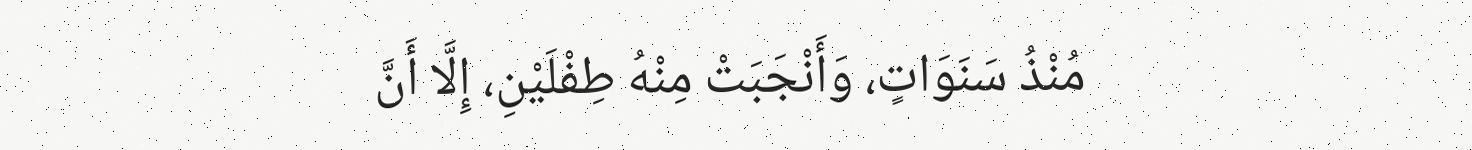مُنْذُ سَنَوَاتٍ، وَأَنْجَبَتْ مِنْهُ طِفْلَيْنِ، إِلَّا أَنَّ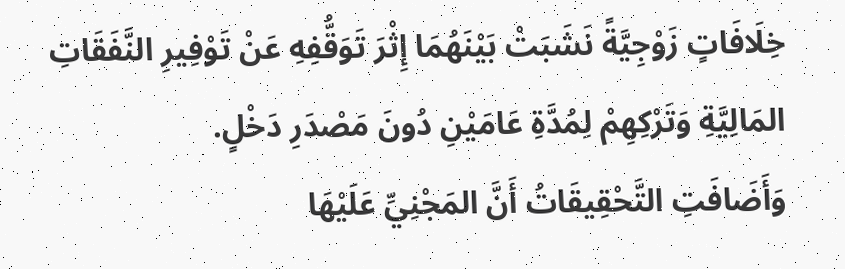خِلَافَاتٍ زَوْجِيَّةً نَشَبَتْ بَيْنَهُمَا إِثْرَ تَوَقُّفِهِ عَنْ تَوْفِيرِ النَّفَقَاتِ المَالِيَّةِ وَتَرْكِهِمْ لِمُدَّةِ عَامَيْنِ دُونَ مَصْدَرِ دَخْلٍ.
وَأَضَافَتِ التَّحْقِيقَاتُ أَنَّ المَجْنِيِّ عَلَيْهَا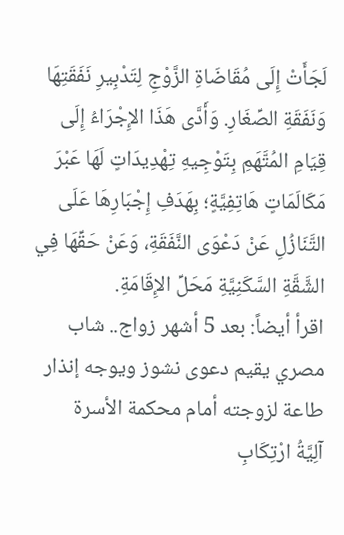لَجَأَتْ إِلَى مُقَاضَاةِ الزَّوْجِ لِتَدْبِيرِ نَفَقَتِهَا وَنَفَقَةِ الصِّغَارِ. وَأَدَّى هَذَا الإِجْرَاءُ إِلَى قِيَامِ المُتَّهَمِ بِتَوْجِيهِ تِهْدِيدَاتٍ لَهَا عَبْرَ مَكَالَمَاتٍ هَاتِفِيَّةٍ؛ بِهَدَفِ إِجْبَارِهَا عَلَى التَّنَازُلِ عَنْ دَعْوَى النَّفَقَةِ، وَعَنْ حَقِّهَا فِي الشَّقَّةِ السَّكَنِيَّةِ مَحَلِّ الإِقَامَةِ.
اقرأ أيضاً: بعد 5 أشهر زواج.. شاب مصري يقيم دعوى نشوز ويوجه إنذار طاعة لزوجته أمام محكمة الأسرة
آلِيَّةُ ارْتِكَابِ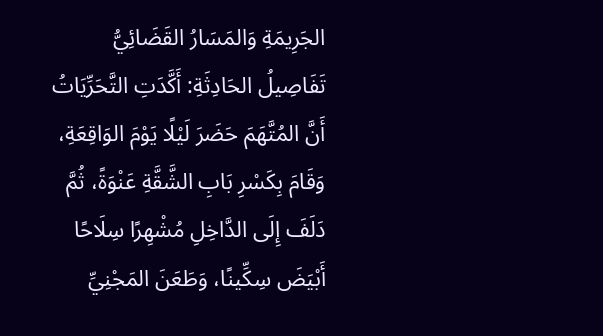الجَرِيمَةِ وَالمَسَارُ القَضَائِيُّ
تَفَاصِيلُ الحَادِثَةِ: أَكَّدَتِ التَّحَرِّيَاتُ أَنَّ المُتَّهَمَ حَضَرَ لَيْلًا يَوْمَ الوَاقِعَةِ، وَقَامَ بِكَسْرِ بَابِ الشَّقَّةِ عَنْوَةً، ثُمَّ دَلَفَ إِلَى الدَّاخِلِ مُشْهِرًا سِلَاحًا أَبْيَضَ سِكِّينًا، وَطَعَنَ المَجْنِيِّ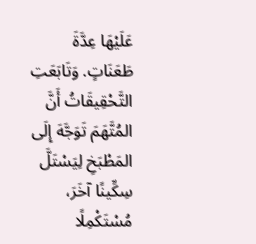عَلَيْهَا عِدَّةَ طَعَنَاتٍ. وَتَابَعَتِ التَّحْقِيقَاتُ أَنَّ المُتَّهَمَ تَوَجَّهَ إِلَى المَطْبَخِ لِيَسْتَلَّ سِكِّينًا آخَرَ، مُسْتَكْمِلًا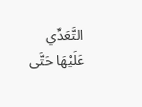التَّعَدِّي عَلَيْهَا حَتَّى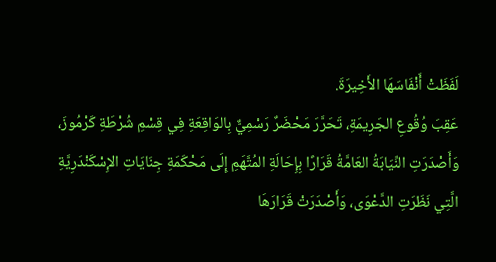لَفَظَتْ أَنْفَاسَهَا الأَخِيرَةَ.
عَقِبَ وُقُوعِ الجَرِيمَةِ، تَحَرَّرَ مَحْضَرٌ رَسْمِيٌّ بِالوَاقِعَةِ فِي قِسْمِ شُرْطَةِ كَرْمُوزَ، وَأَصْدَرَتِ النِّيَابَةُ العَامَّةُ قَرَارًا بِإِحَالَةِ المُتَّهَمِ إِلَى مَحْكَمَةِ جِنَايَاتِ الإِسْكَنْدَرِيَّةِ الَّتِي نَظَرَتِ الدَّعْوَى، وَأَصْدَرَتْ قَرَارَهَا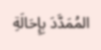المُمَدَّدَ بِإِحَالَةِ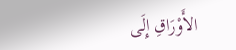الأَوْرَاقِ إِلَى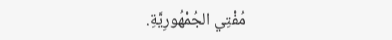مُفْتِي الجُمْهُورِيَّةِ.